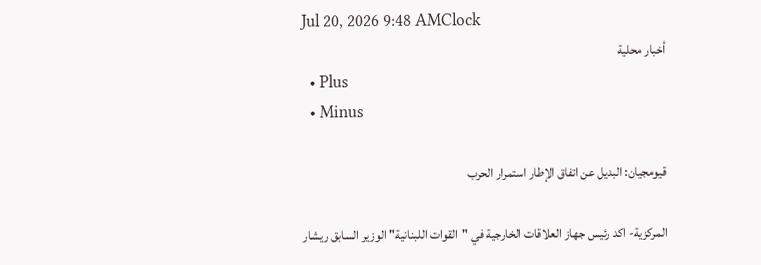Jul 20, 2026 9:48 AMClock
أخبار محلية
  • Plus
  • Minus

قيومجيان: البديل عن اتفاق الإطار استمرار الحرب

المركزية- اكد رئيس جهاز العلاقات الخارجية في "القوات اللبنانية" الوزير السابق ريشار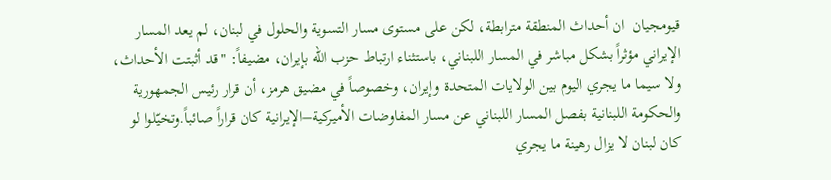قيومجيان  ان أحداث المنطقة مترابطة، لكن على مستوى مسار التسوية والحلول في لبنان، لم يعد المسار الإيراني مؤثراً بشكل مباشر في المسار اللبناني، باستثناء ارتباط حزب الله بإيران، مضيفاً: "قد أثبتت الأحداث، ولا سيما ما يجري اليوم بين الولايات المتحدة وإيران، وخصوصاً في مضيق هرمز، أن قرار رئيس الجمهورية والحكومة اللبنانية بفصل المسار اللبناني عن مسار المفاوضات الأميركية–الإيرانية كان قراراً صائباً.وتخيّلوا لو كان لبنان لا يزال رهينة ما يجري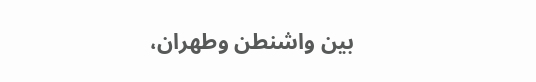بين واشنطن وطهران،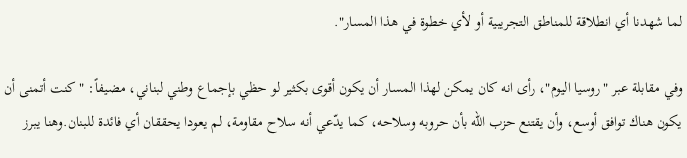لما شهدنا أي انطلاقة للمناطق التجريبية أو لأي خطوة في هذا المسار".

وفي مقابلة عبر "روسيا اليوم"، رأى انه كان يمكن لهذا المسار أن يكون أقوى بكثير لو حظي بإجماع وطني لبناني، مضيفاً: " كنت أتمنى أن يكون هناك توافق أوسع، وأن يقتنع حزب الله بأن حروبه وسلاحه، كما يدّعي أنه سلاح مقاومة، لم يعودا يحققان أي فائدة للبنان.وهنا يبرز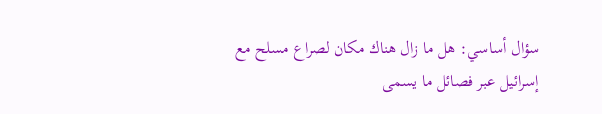سؤال أساسي: هل ما زال هناك مكان لصراع مسلح مع إسرائيل عبر فصائل ما يسمى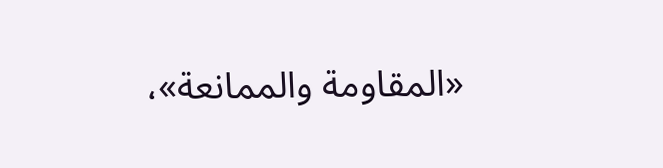«المقاومة والممانعة»،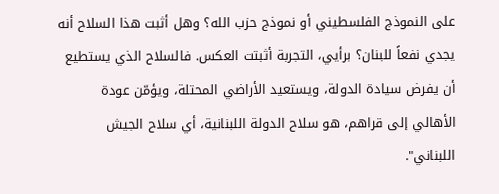على النموذج الفلسطيني أو نموذج حزب الله؟ وهل أثبت هذا السلاح أنه يجدي نفعاً للبنان؟ برأيي، التجربة أثبتت العكس. فالسلاح الذي يستطيع أن يفرض سيادة الدولة، ويستعيد الأراضي المحتلة، ويؤمّن عودة الأهالي إلى قراهم، هو سلاح الدولة اللبنانية، أي سلاح الجيش اللبناني".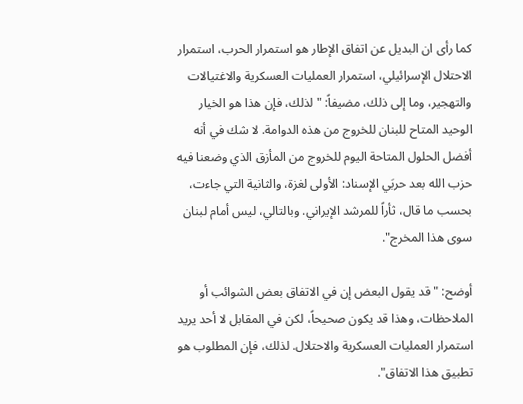كما رأى ان البديل عن اتفاق الإطار هو استمرار الحرب، استمرار الاحتلال الإسرائيلي، استمرار العمليات العسكرية والاغتيالات والتهجير، وما إلى ذلك، مضيفاً: "لذلك، فإن هذا هو الخيار الوحيد المتاح للبنان للخروج من هذه الدوامة. لا شك في أنه أفضل الحلول المتاحة اليوم للخروج من المأزق الذي وضعنا فيه حزب الله بعد حربَي الإسناد: الأولى لغزة، والثانية التي جاءت، بحسب ما قال، ثأراً للمرشد الإيراني. وبالتالي، ليس أمام لبنان سوى هذا المخرج".

أوضح: "قد يقول البعض إن في الاتفاق بعض الشوائب أو الملاحظات، وهذا قد يكون صحيحاً، لكن في المقابل لا أحد يريد استمرار العمليات العسكرية والاحتلال. لذلك، فإن المطلوب هو تطبيق هذا الاتفاق".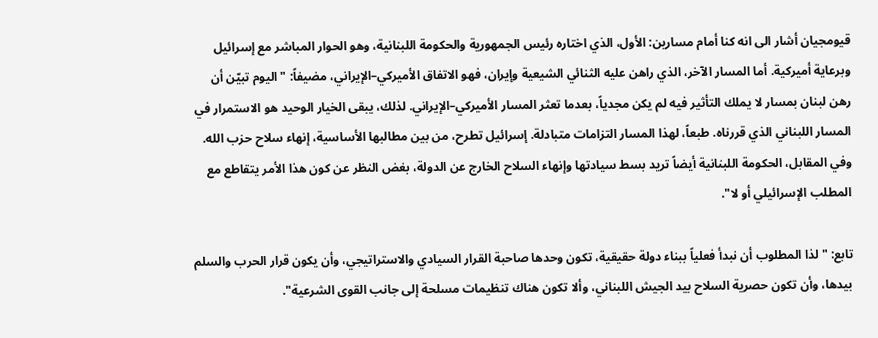قيومجيان أشار الى انه كنا أمام مسارين: الأول، الذي اختاره رئيس الجمهورية والحكومة اللبنانية، وهو الحوار المباشر مع إسرائيل وبرعاية أميركية. أما المسار الآخر، الذي راهن عليه الثنائي الشيعية وإيران، فهو الاتفاق الأميركي–الإيراني، مضيفاً: "اليوم تبيّن أن رهن لبنان بمسار لا يملك التأثير فيه لم يكن مجدياً، بعدما تعثر المسار الأميركي–الإيراني. لذلك، يبقى الخيار الوحيد هو الاستمرار في المسار اللبناني الذي قررناه. طبعاً، لهذا المسار التزامات متبادلة. إسرائيل تطرح، من بين مطالبها الأساسية، إنهاء سلاح حزب الله. وفي المقابل، الحكومة اللبنانية أيضاً تريد بسط سيادتها وإنهاء السلاح الخارج عن الدولة، بغض النظر عن كون هذا الأمر يتقاطع مع المطلب الإسرائيلي أو لا".

تابع: "لذا المطلوب أن نبدأ فعلياً ببناء دولة حقيقية، تكون وحدها صاحبة القرار السيادي والاستراتيجي، وأن يكون قرار الحرب والسلم بيدها، وأن تكون حصرية السلاح بيد الجيش اللبناني، وألا تكون هناك تنظيمات مسلحة إلى جانب القوى الشرعية".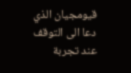قيومجيان الذي دعا الى التوقف عند تجربة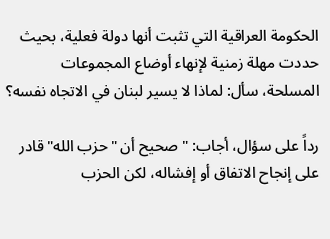الحكومة العراقية التي تثبت أنها دولة فعلية، بحيث حددت مهلة زمنية لإنهاء أوضاع المجموعات المسلحة، سأل: لماذا لا يسير لبنان في الاتجاه نفسه؟

رداً على سؤال، أجاب: "صحيح أن "حزب الله" قادر على إنجاح الاتفاق أو إفشاله، لكن الحزب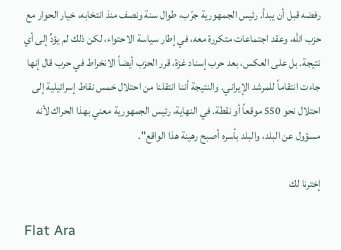رفضه قبل أن يبدأ. رئيس الجمهورية جرّب، طوال سنة ونصف منذ انتخابه، خيار الحوار مع حزب الله، وعقد اجتماعات متكررة معه، في إطار سياسة الاحتواء، لكن ذلك لم يؤدِّ إلى أي نتيجة. بل على العكس، بعد حرب إسناد غزة، قرر الحزب أيضاً الانخراط في حرب قال إنها جاءت انتقاماً للمرشد الإيراني. والنتيجة أننا انتقلنا من احتلال خمس نقاط إسرائيلية إلى احتلال نحو 550 موقعاً أو نقطة. في النهاية، رئيس الجمهورية معني بهذا الحراك لأنه مسؤول عن البلد، والبلد بأسره أصبح رهينة هذا الواقع".

إخترنا لك

Flat Ara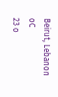Beirut, Lebanon
oC
23 o